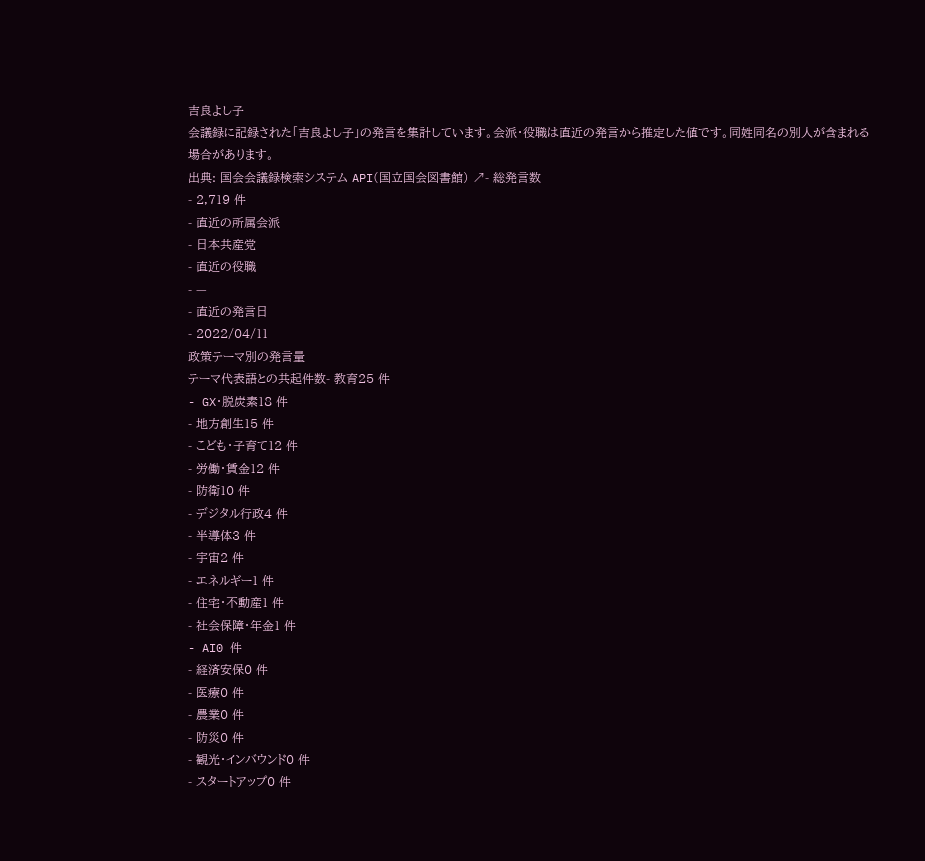吉良よし子
会議録に記録された「吉良よし子」の発言を集計しています。会派・役職は直近の発言から推定した値です。同姓同名の別人が含まれる場合があります。
出典: 国会会議録検索システム API(国立国会図書館) ↗- 総発言数
- 2,719 件
- 直近の所属会派
- 日本共産党
- 直近の役職
- —
- 直近の発言日
- 2022/04/11
政策テーマ別の発言量
テーマ代表語との共起件数- 教育25 件
- GX・脱炭素18 件
- 地方創生15 件
- こども・子育て12 件
- 労働・賃金12 件
- 防衛10 件
- デジタル行政4 件
- 半導体3 件
- 宇宙2 件
- エネルギー1 件
- 住宅・不動産1 件
- 社会保障・年金1 件
- AI0 件
- 経済安保0 件
- 医療0 件
- 農業0 件
- 防災0 件
- 観光・インバウンド0 件
- スタートアップ0 件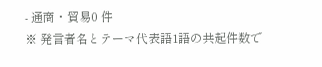- 通商・貿易0 件
※ 発言者名とテーマ代表語1語の共起件数で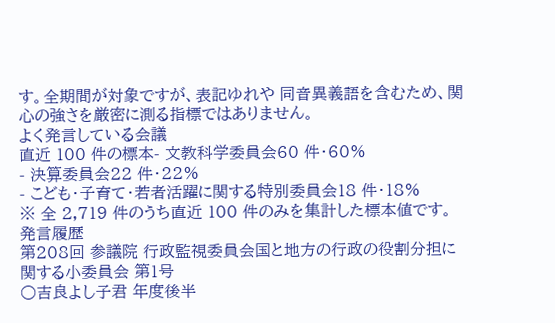す。全期間が対象ですが、表記ゆれや 同音異義語を含むため、関心の強さを厳密に測る指標ではありません。
よく発言している会議
直近 100 件の標本- 文教科学委員会60 件・60%
- 決算委員会22 件・22%
- こども・子育て・若者活躍に関する特別委員会18 件・18%
※ 全 2,719 件のうち直近 100 件のみを集計した標本値です。
発言履歴
第208回 参議院 行政監視委員会国と地方の行政の役割分担に関する小委員会 第1号
○吉良よし子君 年度後半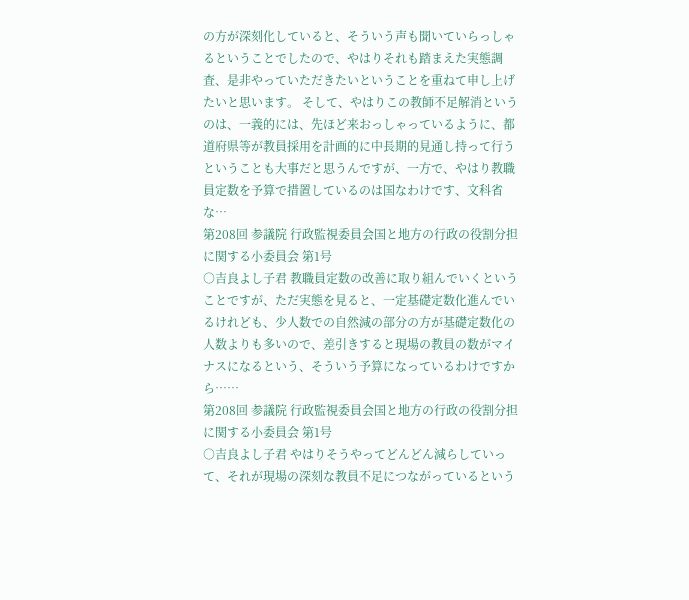の方が深刻化していると、そういう声も聞いていらっしゃるということでしたので、やはりそれも踏まえた実態調査、是非やっていただきたいということを重ねて申し上げたいと思います。 そして、やはりこの教師不足解消というのは、一義的には、先ほど来おっしゃっているように、都道府県等が教員採用を計画的に中長期的見通し持って行うということも大事だと思うんですが、一方で、やはり教職員定数を予算で措置しているのは国なわけです、文科省な…
第208回 参議院 行政監視委員会国と地方の行政の役割分担に関する小委員会 第1号
○吉良よし子君 教職員定数の改善に取り組んでいくということですが、ただ実態を見ると、一定基礎定数化進んでいるけれども、少人数での自然減の部分の方が基礎定数化の人数よりも多いので、差引きすると現場の教員の数がマイナスになるという、そういう予算になっているわけですから……
第208回 参議院 行政監視委員会国と地方の行政の役割分担に関する小委員会 第1号
○吉良よし子君 やはりそうやってどんどん減らしていって、それが現場の深刻な教員不足につながっているという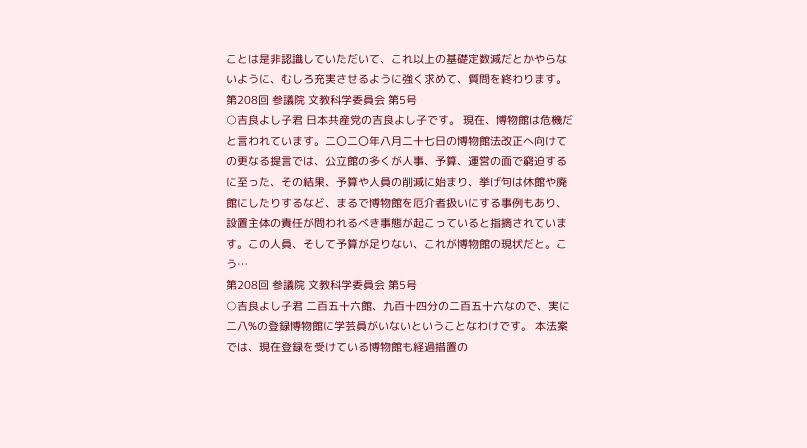ことは是非認識していただいて、これ以上の基礎定数減だとかやらないように、むしろ充実させるように強く求めて、質問を終わります。
第208回 参議院 文教科学委員会 第5号
○吉良よし子君 日本共産党の吉良よし子です。 現在、博物館は危機だと言われています。二〇二〇年八月二十七日の博物館法改正へ向けての更なる提言では、公立館の多くが人事、予算、運営の面で窮迫するに至った、その結果、予算や人員の削減に始まり、挙げ句は休館や廃館にしたりするなど、まるで博物館を厄介者扱いにする事例もあり、設置主体の責任が問われるべき事態が起こっていると指摘されています。この人員、そして予算が足りない、これが博物館の現状だと。こう…
第208回 参議院 文教科学委員会 第5号
○吉良よし子君 二百五十六館、九百十四分の二百五十六なので、実に二八%の登録博物館に学芸員がいないということなわけです。 本法案では、現在登録を受けている博物館も経過措置の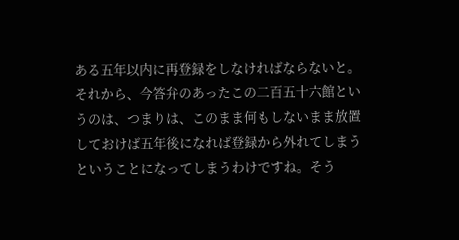ある五年以内に再登録をしなければならないと。それから、今答弁のあったこの二百五十六館というのは、つまりは、このまま何もしないまま放置しておけば五年後になれば登録から外れてしまうということになってしまうわけですね。そう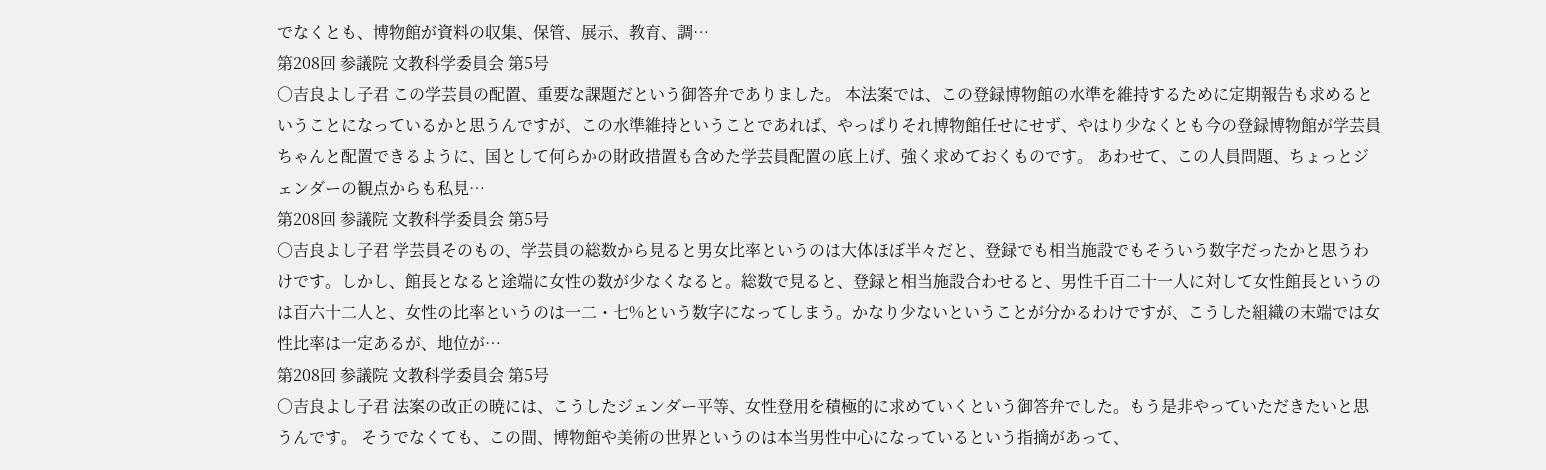でなくとも、博物館が資料の収集、保管、展示、教育、調…
第208回 参議院 文教科学委員会 第5号
○吉良よし子君 この学芸員の配置、重要な課題だという御答弁でありました。 本法案では、この登録博物館の水準を維持するために定期報告も求めるということになっているかと思うんですが、この水準維持ということであれば、やっぱりそれ博物館任せにせず、やはり少なくとも今の登録博物館が学芸員ちゃんと配置できるように、国として何らかの財政措置も含めた学芸員配置の底上げ、強く求めておくものです。 あわせて、この人員問題、ちょっとジェンダーの観点からも私見…
第208回 参議院 文教科学委員会 第5号
○吉良よし子君 学芸員そのもの、学芸員の総数から見ると男女比率というのは大体ほぼ半々だと、登録でも相当施設でもそういう数字だったかと思うわけです。しかし、館長となると途端に女性の数が少なくなると。総数で見ると、登録と相当施設合わせると、男性千百二十一人に対して女性館長というのは百六十二人と、女性の比率というのは一二・七%という数字になってしまう。かなり少ないということが分かるわけですが、こうした組織の末端では女性比率は一定あるが、地位が…
第208回 参議院 文教科学委員会 第5号
○吉良よし子君 法案の改正の暁には、こうしたジェンダー平等、女性登用を積極的に求めていくという御答弁でした。もう是非やっていただきたいと思うんです。 そうでなくても、この間、博物館や美術の世界というのは本当男性中心になっているという指摘があって、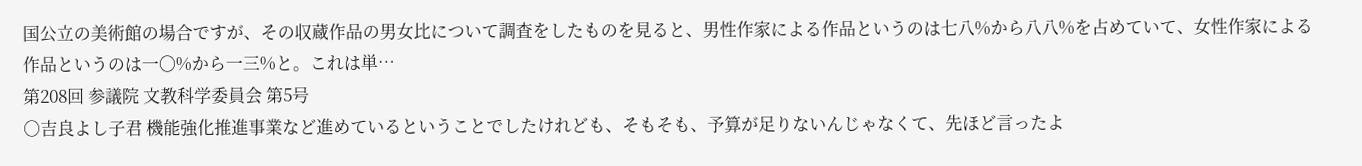国公立の美術館の場合ですが、その収蔵作品の男女比について調査をしたものを見ると、男性作家による作品というのは七八%から八八%を占めていて、女性作家による作品というのは一〇%から一三%と。これは単…
第208回 参議院 文教科学委員会 第5号
○吉良よし子君 機能強化推進事業など進めているということでしたけれども、そもそも、予算が足りないんじゃなくて、先ほど言ったよ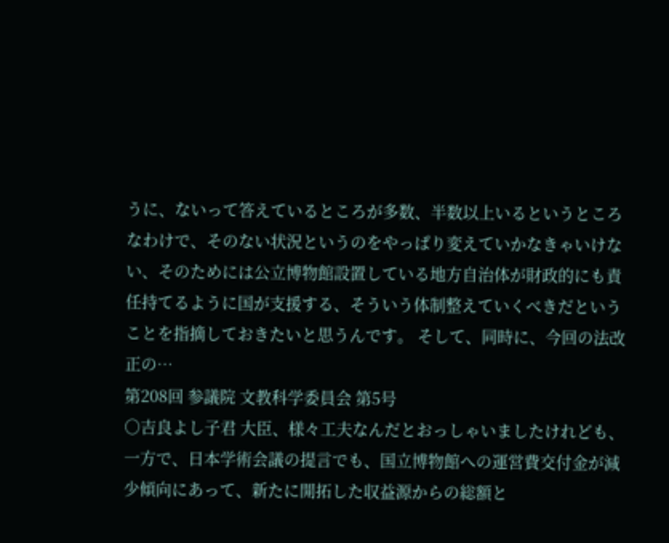うに、ないって答えているところが多数、半数以上いるというところなわけで、そのない状況というのをやっぱり変えていかなきゃいけない、そのためには公立博物館設置している地方自治体が財政的にも責任持てるように国が支援する、そういう体制整えていくべきだということを指摘しておきたいと思うんです。 そして、同時に、今回の法改正の…
第208回 参議院 文教科学委員会 第5号
○吉良よし子君 大臣、様々工夫なんだとおっしゃいましたけれども、一方で、日本学術会議の提言でも、国立博物館への運営費交付金が減少傾向にあって、新たに開拓した収益源からの総額と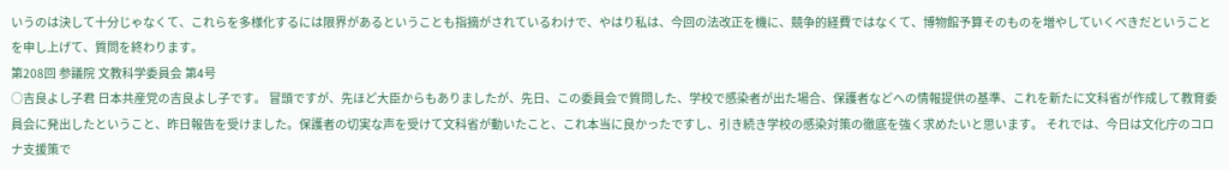いうのは決して十分じゃなくて、これらを多様化するには限界があるということも指摘がされているわけで、やはり私は、今回の法改正を機に、競争的経費ではなくて、博物館予算そのものを増やしていくべきだということを申し上げて、質問を終わります。
第208回 参議院 文教科学委員会 第4号
○吉良よし子君 日本共産党の吉良よし子です。 冒頭ですが、先ほど大臣からもありましたが、先日、この委員会で質問した、学校で感染者が出た場合、保護者などへの情報提供の基準、これを新たに文科省が作成して教育委員会に発出したということ、昨日報告を受けました。保護者の切実な声を受けて文科省が動いたこと、これ本当に良かったですし、引き続き学校の感染対策の徹底を強く求めたいと思います。 それでは、今日は文化庁のコロナ支援策で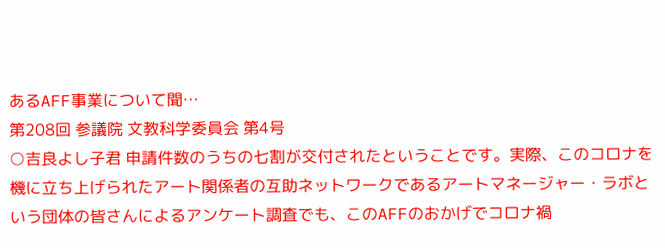あるAFF事業について聞…
第208回 参議院 文教科学委員会 第4号
○吉良よし子君 申請件数のうちの七割が交付されたということです。実際、このコロナを機に立ち上げられたアート関係者の互助ネットワークであるアートマネージャー・ラボという団体の皆さんによるアンケート調査でも、このAFFのおかげでコロナ禍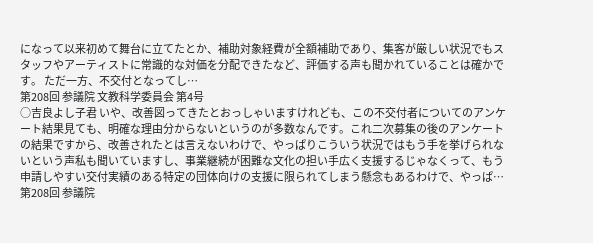になって以来初めて舞台に立てたとか、補助対象経費が全額補助であり、集客が厳しい状況でもスタッフやアーティストに常識的な対価を分配できたなど、評価する声も聞かれていることは確かです。 ただ一方、不交付となってし…
第208回 参議院 文教科学委員会 第4号
○吉良よし子君 いや、改善図ってきたとおっしゃいますけれども、この不交付者についてのアンケート結果見ても、明確な理由分からないというのが多数なんです。これ二次募集の後のアンケートの結果ですから、改善されたとは言えないわけで、やっぱりこういう状況ではもう手を挙げられないという声私も聞いていますし、事業継続が困難な文化の担い手広く支援するじゃなくって、もう申請しやすい交付実績のある特定の団体向けの支援に限られてしまう懸念もあるわけで、やっぱ…
第208回 参議院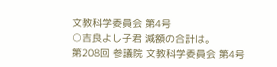文教科学委員会 第4号
○吉良よし子君 減額の合計は。
第208回 参議院 文教科学委員会 第4号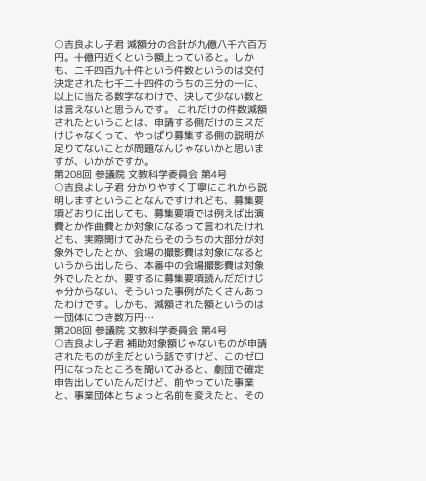○吉良よし子君 減額分の合計が九億八千六百万円。十億円近くという額上っていると。しかも、二千四百九十件という件数というのは交付決定された七千二十四件のうちの三分の一に、以上に当たる数字なわけで、決して少ない数とは言えないと思うんです。 これだけの件数減額されたということは、申請する側だけのミスだけじゃなくって、やっぱり募集する側の説明が足りてないことが問題なんじゃないかと思いますが、いかがですか。
第208回 参議院 文教科学委員会 第4号
○吉良よし子君 分かりやすく丁寧にこれから説明しますということなんですけれども、募集要項どおりに出しても、募集要項では例えば出演費とか作曲費とか対象になるって言われたけれども、実際開けてみたらそのうちの大部分が対象外でしたとか、会場の撮影費は対象になるというから出したら、本番中の会場撮影費は対象外でしたとか、要するに募集要項読んだだけじゃ分からない、そういった事例がたくさんあったわけです。しかも、減額された額というのは一団体につき数万円…
第208回 参議院 文教科学委員会 第4号
○吉良よし子君 補助対象額じゃないものが申請されたものが主だという話ですけど、このゼロ円になったところを聞いてみると、劇団で確定申告出していたんだけど、前やっていた事業と、事業団体とちょっと名前を変えたと、その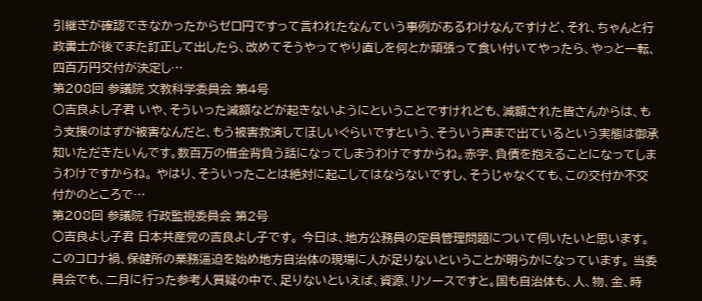引継ぎが確認できなかったからゼロ円ですって言われたなんていう事例があるわけなんですけど、それ、ちゃんと行政書士が後でまた訂正して出したら、改めてそうやってやり直しを何とか頑張って食い付いてやったら、やっと一転、四百万円交付が決定し…
第208回 参議院 文教科学委員会 第4号
○吉良よし子君 いや、そういった減額などが起きないようにということですけれども、減額された皆さんからは、もう支援のはずが被害なんだと、もう被害救済してほしいぐらいですという、そういう声まで出ているという実態は御承知いただきたいんです。数百万の借金背負う話になってしまうわけですからね。赤字、負債を抱えることになってしまうわけですからね。 やはり、そういったことは絶対に起こしてはならないですし、そうじゃなくても、この交付か不交付かのところで…
第208回 参議院 行政監視委員会 第2号
○吉良よし子君 日本共産党の吉良よし子です。 今日は、地方公務員の定員管理問題について伺いたいと思います。 このコロナ禍、保健所の業務逼迫を始め地方自治体の現場に人が足りないということが明らかになっています。 当委員会でも、二月に行った参考人質疑の中で、足りないといえば、資源、リソースですと。国も自治体も、人、物、金、時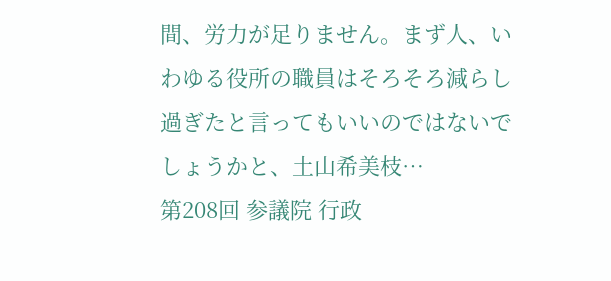間、労力が足りません。まず人、いわゆる役所の職員はそろそろ減らし過ぎたと言ってもいいのではないでしょうかと、土山希美枝…
第208回 参議院 行政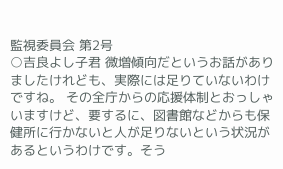監視委員会 第2号
○吉良よし子君 微増傾向だというお話がありましたけれども、実際には足りていないわけですね。 その全庁からの応援体制とおっしゃいますけど、要するに、図書館などからも保健所に行かないと人が足りないという状況があるというわけです。そう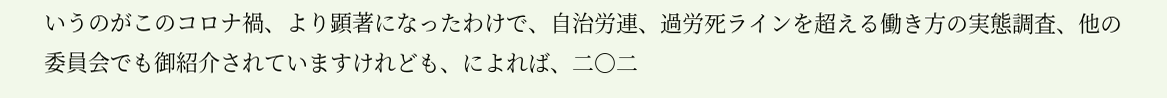いうのがこのコロナ禍、より顕著になったわけで、自治労連、過労死ラインを超える働き方の実態調査、他の委員会でも御紹介されていますけれども、によれば、二〇二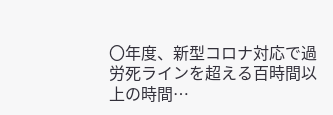〇年度、新型コロナ対応で過労死ラインを超える百時間以上の時間…